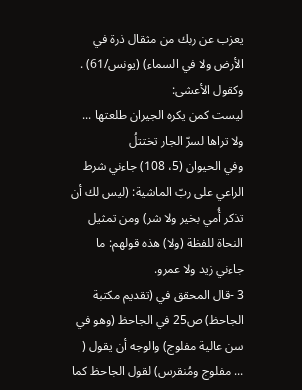يعزب عن ربك من مثقال ذرة في الأرض ولا في السماء) (يونس/61) . وكقول الأعشى:
ليست كمن يكره الجيران طلعتها ... ولا تراها لسرّ الجار تختتلُ
وفي الحيوان (5، 108) جاءني شرط الراعي على ربّ الماشية: (ليس لك أن تذكر أُمي بخير ولا شر) ومن تمثيل النحاة للفظة (ولا) هذه قولهم: ما جاءني زيد ولا عمرو.
3 -قال المحقق في (تقديم مكتبة الجاحظ) ص25 في الجاحظ (وهو في سن عالية مفلوج) والوجه أن يقول ( ... مفلوج ومُنقرس) لقول الجاحظ كما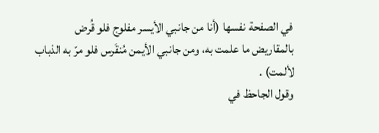في الصفحة نفسها (أنا من جانبي الأيسر مفلوج فلو قُرض بالمقاريض ما علمت به، ومن جانبي الأيمن مُنقَرس فلو مرّ به الذباب لألمت) .
وقول الجاحظ في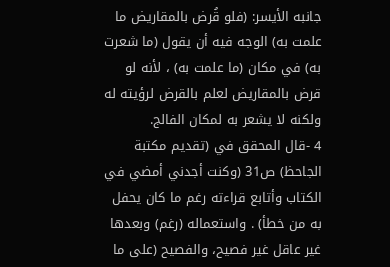جانبه الأيسر: (فلو قُرض بالمقاريض ما علمت به) الوجه فيه أن يقول (ما شعرت به) في مكان (ما علمت به) ، لأنه لو قرض بالمقاريض لعلم بالقرض لرؤيته له ولكنه لا يشعر به لمكان الفالج.
4 -قال المحقق في (تقديم مكتبة الجاحظ) ص31 (وكنت أجدني أمضي في الكتاب وأتابع قراءته رغم ما كان يحفل به من خطأ) . واستعماله (رغم) وبعدها غير عاقل غير فصيح، والفصيح (على ما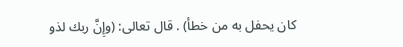كان يحفل به من خطأ) . قال تعالى: (وإِنَّ ربك لذو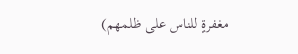مغفرةٍ للناس على ظلمهم)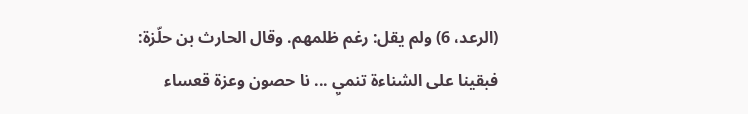(الرعد، 6) ولم يقل: رغم ظلمهم. وقال الحارث بن حلّزة:
فبقينا على الشناءة تنميِ ... نا حصون وعزة قعساء